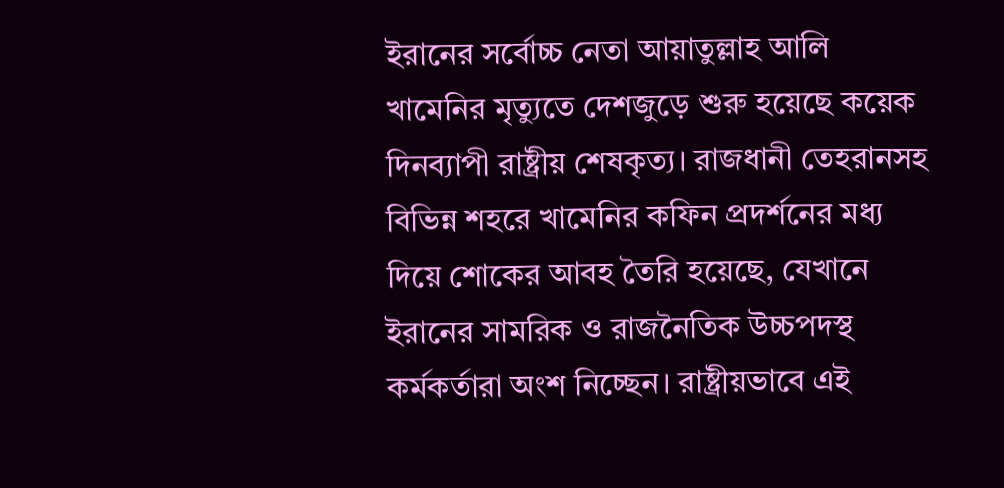ইরানের সর্বোচ্চ নেতা আয়াতুল্লাহ আলি খামেনির মৃত্যুতে দেশজুড়ে শুরু হয়েছে কয়েক দিনব্যাপী রাষ্ট্রীয় শেষকৃত্য। রাজধানী তেহরানসহ বিভিন্ন শহরে খামেনির কফিন প্রদর্শনের মধ্য দিয়ে শোকের আবহ তৈরি হয়েছে, যেখানে ইরানের সামরিক ও রাজনৈতিক উচ্চপদস্থ কর্মকর্তারা অংশ নিচ্ছেন। রাষ্ট্রীয়ভাবে এই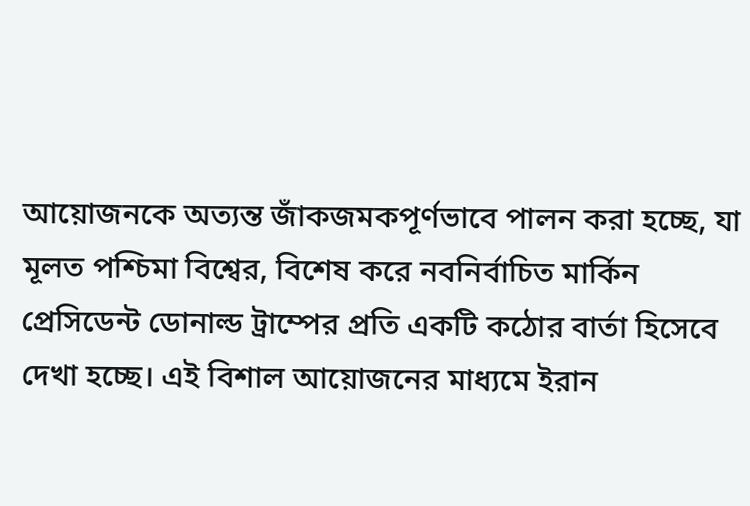আয়োজনকে অত্যন্ত জাঁকজমকপূর্ণভাবে পালন করা হচ্ছে, যা মূলত পশ্চিমা বিশ্বের, বিশেষ করে নবনির্বাচিত মার্কিন প্রেসিডেন্ট ডোনাল্ড ট্রাম্পের প্রতি একটি কঠোর বার্তা হিসেবে দেখা হচ্ছে। এই বিশাল আয়োজনের মাধ্যমে ইরান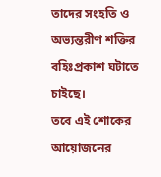তাদের সংহতি ও অভ্যন্তরীণ শক্তির বহিঃপ্রকাশ ঘটাতে চাইছে।
তবে এই শোকের আয়োজনের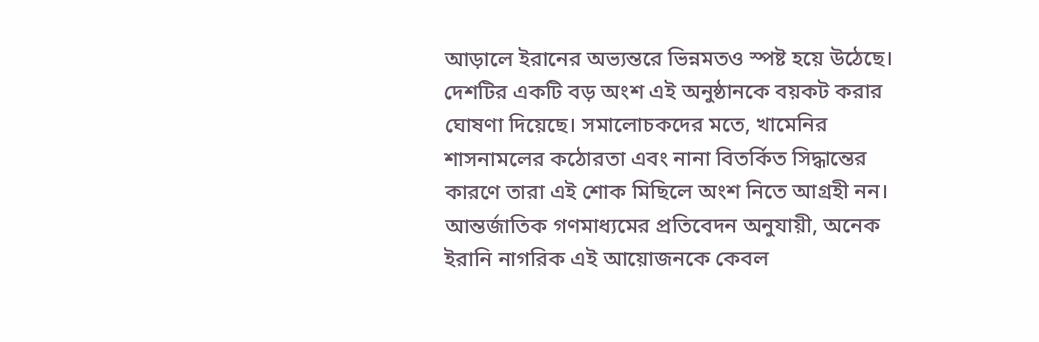আড়ালে ইরানের অভ্যন্তরে ভিন্নমতও স্পষ্ট হয়ে উঠেছে। দেশটির একটি বড় অংশ এই অনুষ্ঠানকে বয়কট করার ঘোষণা দিয়েছে। সমালোচকদের মতে, খামেনির শাসনামলের কঠোরতা এবং নানা বিতর্কিত সিদ্ধান্তের কারণে তারা এই শোক মিছিলে অংশ নিতে আগ্রহী নন। আন্তর্জাতিক গণমাধ্যমের প্রতিবেদন অনুযায়ী, অনেক ইরানি নাগরিক এই আয়োজনকে কেবল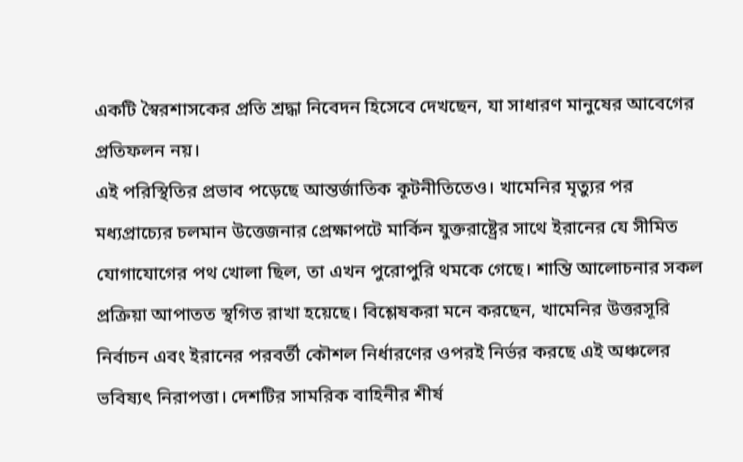একটি স্বৈরশাসকের প্রতি শ্রদ্ধা নিবেদন হিসেবে দেখছেন, যা সাধারণ মানুষের আবেগের প্রতিফলন নয়।
এই পরিস্থিতির প্রভাব পড়েছে আন্তর্জাতিক কূটনীতিতেও। খামেনির মৃত্যুর পর মধ্যপ্রাচ্যের চলমান উত্তেজনার প্রেক্ষাপটে মার্কিন যুক্তরাষ্ট্রের সাথে ইরানের যে সীমিত যোগাযোগের পথ খোলা ছিল, তা এখন পুরোপুরি থমকে গেছে। শান্তি আলোচনার সকল প্রক্রিয়া আপাতত স্থগিত রাখা হয়েছে। বিশ্লেষকরা মনে করছেন, খামেনির উত্তরসূরি নির্বাচন এবং ইরানের পরবর্তী কৌশল নির্ধারণের ওপরই নির্ভর করছে এই অঞ্চলের ভবিষ্যৎ নিরাপত্তা। দেশটির সামরিক বাহিনীর শীর্ষ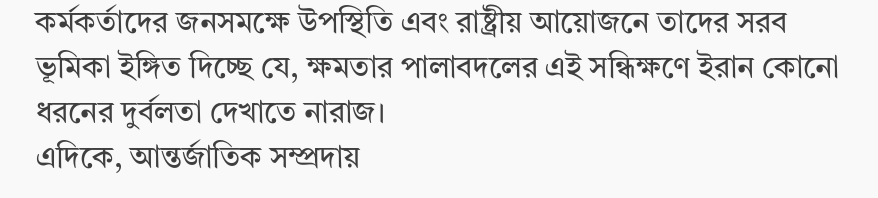কর্মকর্তাদের জনসমক্ষে উপস্থিতি এবং রাষ্ট্রীয় আয়োজনে তাদের সরব ভূমিকা ইঙ্গিত দিচ্ছে যে, ক্ষমতার পালাবদলের এই সন্ধিক্ষণে ইরান কোনো ধরনের দুর্বলতা দেখাতে নারাজ।
এদিকে, আন্তর্জাতিক সম্প্রদায়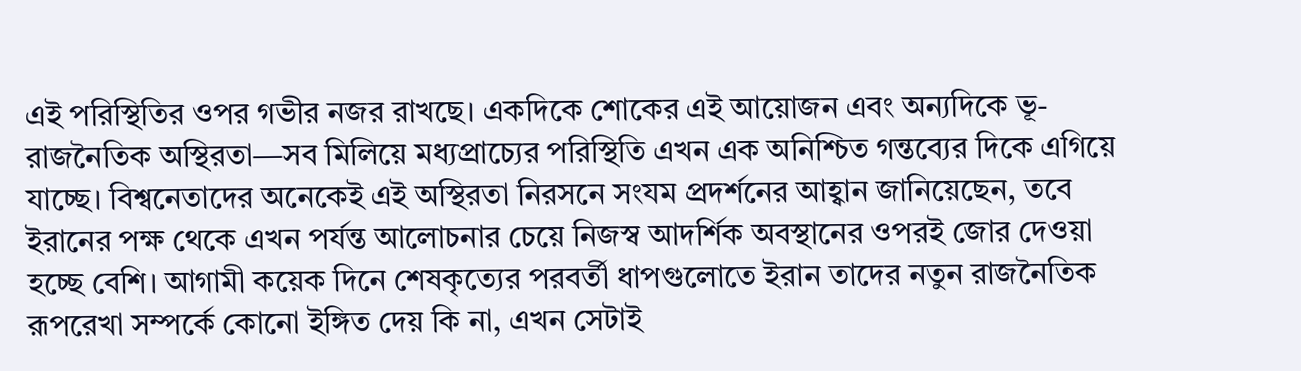এই পরিস্থিতির ওপর গভীর নজর রাখছে। একদিকে শোকের এই আয়োজন এবং অন্যদিকে ভূ-রাজনৈতিক অস্থিরতা—সব মিলিয়ে মধ্যপ্রাচ্যের পরিস্থিতি এখন এক অনিশ্চিত গন্তব্যের দিকে এগিয়ে যাচ্ছে। বিশ্বনেতাদের অনেকেই এই অস্থিরতা নিরসনে সংযম প্রদর্শনের আহ্বান জানিয়েছেন, তবে ইরানের পক্ষ থেকে এখন পর্যন্ত আলোচনার চেয়ে নিজস্ব আদর্শিক অবস্থানের ওপরই জোর দেওয়া হচ্ছে বেশি। আগামী কয়েক দিনে শেষকৃত্যের পরবর্তী ধাপগুলোতে ইরান তাদের নতুন রাজনৈতিক রূপরেখা সম্পর্কে কোনো ইঙ্গিত দেয় কি না, এখন সেটাই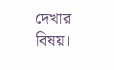দেখার বিষয়।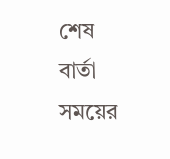শেষ বার্তা সময়ের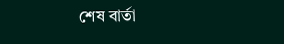শেষ বার্তা